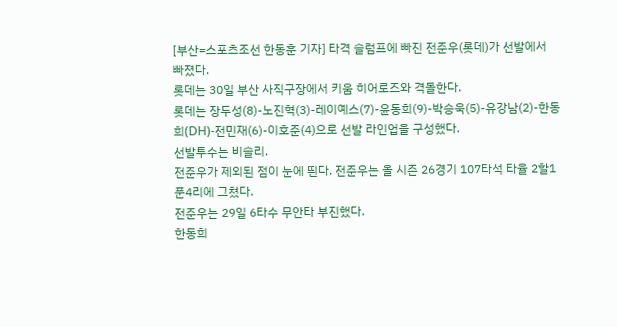[부산=스포츠조선 한동훈 기자] 타격 슬럼프에 빠진 전준우(롯데)가 선발에서 빠졌다.
롯데는 30일 부산 사직구장에서 키움 히어로즈와 격돌한다.
롯데는 장두성(8)-노진혁(3)-레이예스(7)-윤동희(9)-박승욱(5)-유강남(2)-한동희(DH)-전민재(6)-이호준(4)으로 선발 라인업을 구성했다.
선발투수는 비슬리.
전준우가 제외된 점이 눈에 띈다. 전준우는 올 시즌 26경기 107타석 타율 2할1푼4리에 그쳤다.
전준우는 29일 6타수 무안타 부진했다.
한동희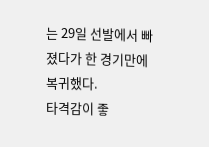는 29일 선발에서 빠졌다가 한 경기만에 복귀했다.
타격감이 좋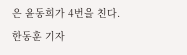은 윤동희가 4번을 친다.
한동훈 기자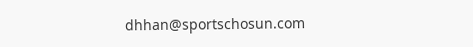dhhan@sportschosun.com